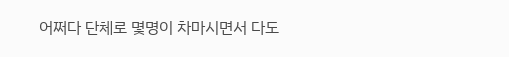어쩌다 단체로 몇명이 차마시면서 다도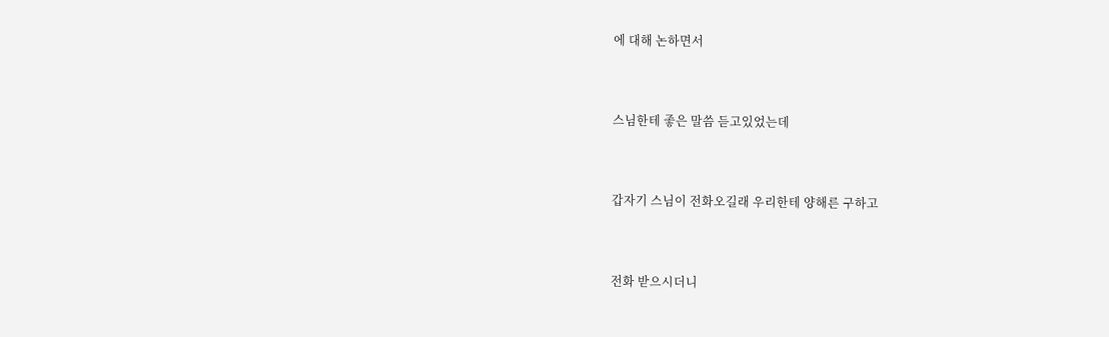에 대해 논하면서


스님한테 좋은 말씀 듣고있었는데


갑자기 스님이 전화오길래 우리한테 양해른 구하고


전화 받으시더니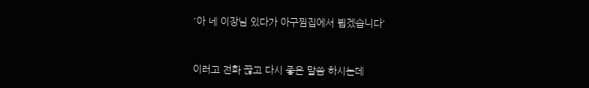'아 네 이장님 있다가 아구찜집에서 뵙겠습니다'


이러고 전화 끊고 다시 좋은 말씀 하시는데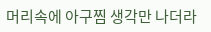머리속에 아구찜 생각만 나더라